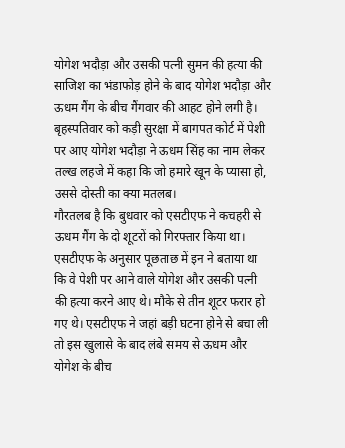योगेश भदौड़ा और उसकी पत्नी सुमन की हत्या की साजिश का भंडाफोड़ होने के बाद योगेश भदौड़ा और ऊधम गैंग के बीच गैंगवार की आहट होने लगी है। बृहस्पतिवार को कड़ी सुरक्षा में बागपत कोर्ट में पेशी पर आए योगेश भदौड़ा ने ऊधम सिंह का नाम लेकर तल्ख लहजे में कहा कि जो हमारे खून के प्यासा हो, उससे दोस्ती का क्या मतलब।
गौरतलब है कि बुधवार को एसटीएफ ने कचहरी से ऊधम गैंग के दो शूटरों को गिरफ्तार किया था। एसटीएफ के अनुसार पूछताछ में इन ने बताया था कि वे पेशी पर आने वाले योगेश और उसकी पत्नी की हत्या करने आए थे। मौके से तीन शूटर फरार हो गए थे। एसटीएफ ने जहां बड़ी घटना होने से बचा ली तो इस खुलासे के बाद लंबे समय से ऊधम और योगेश के बीच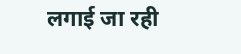लगाई जा रही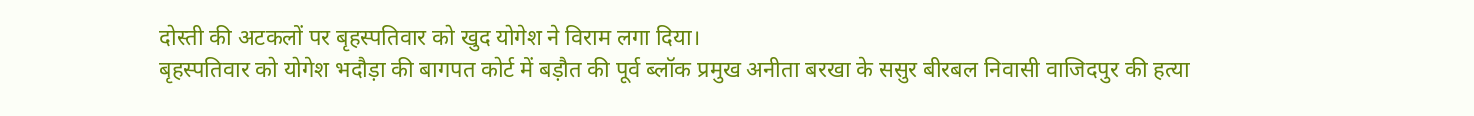दोस्ती की अटकलों पर बृहस्पतिवार को खुद योगेश ने विराम लगा दिया।
बृहस्पतिवार को योगेश भदौड़ा की बागपत कोर्ट में बड़ौत की पूर्व ब्लॉक प्रमुख अनीता बरखा के ससुर बीरबल निवासी वाजिदपुर की हत्या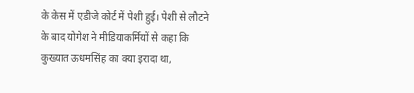के केस में एडीजे कोर्ट में पेशी हुई। पेशी से लौटने के बाद योगेश ने मीडियाकर्मियों से कहा कि कुख्यात ऊधमसिंह का क्या इरादा था,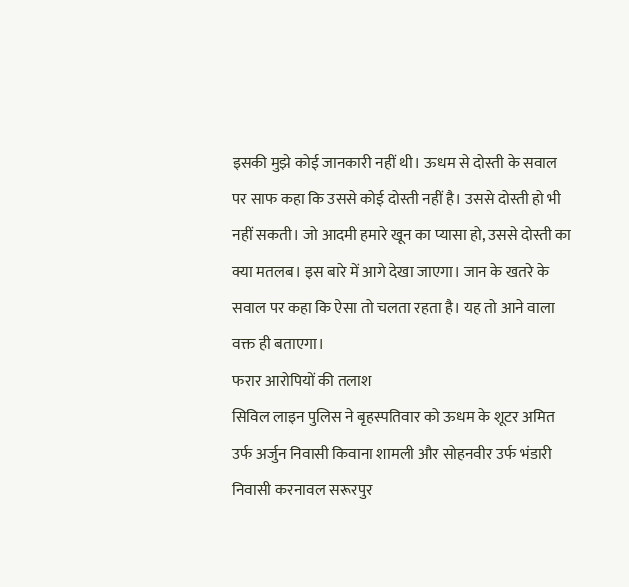इसकी मुझे कोई जानकारी नहीं थी। ऊधम से दोस्ती के सवाल पर साफ कहा कि उससे कोई दोस्ती नहीं है। उससे दोस्ती हो भी नहीं सकती। जो आदमी हमारे खून का प्यासा हो, उससे दोस्ती का क्या मतलब। इस बारे में आगे देखा जाएगा। जान के खतरे के सवाल पर कहा कि ऐसा तो चलता रहता है। यह तो आने वाला वक्त ही बताएगा।
फरार आरोपियों की तलाश
सिविल लाइन पुलिस ने बृहस्पतिवार को ऊधम के शूटर अमित उर्फ अर्जुन निवासी किवाना शामली और सोहनवीर उर्फ भंडारी निवासी करनावल सरूरपुर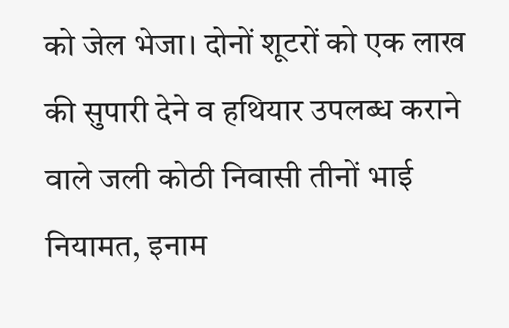को जेल भेजा। दोनों शूटरों को एक लाख की सुपारी देने व हथियार उपलब्ध कराने वाले जली कोठी निवासी तीनों भाई नियामत, इनाम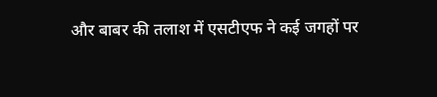और बाबर की तलाश में एसटीएफ ने कई जगहों पर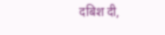दबिश दी,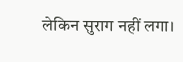लेकिन सुराग नहीं लगा।